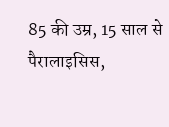85 की उम्र, 15 साल से पैरालाइसिस,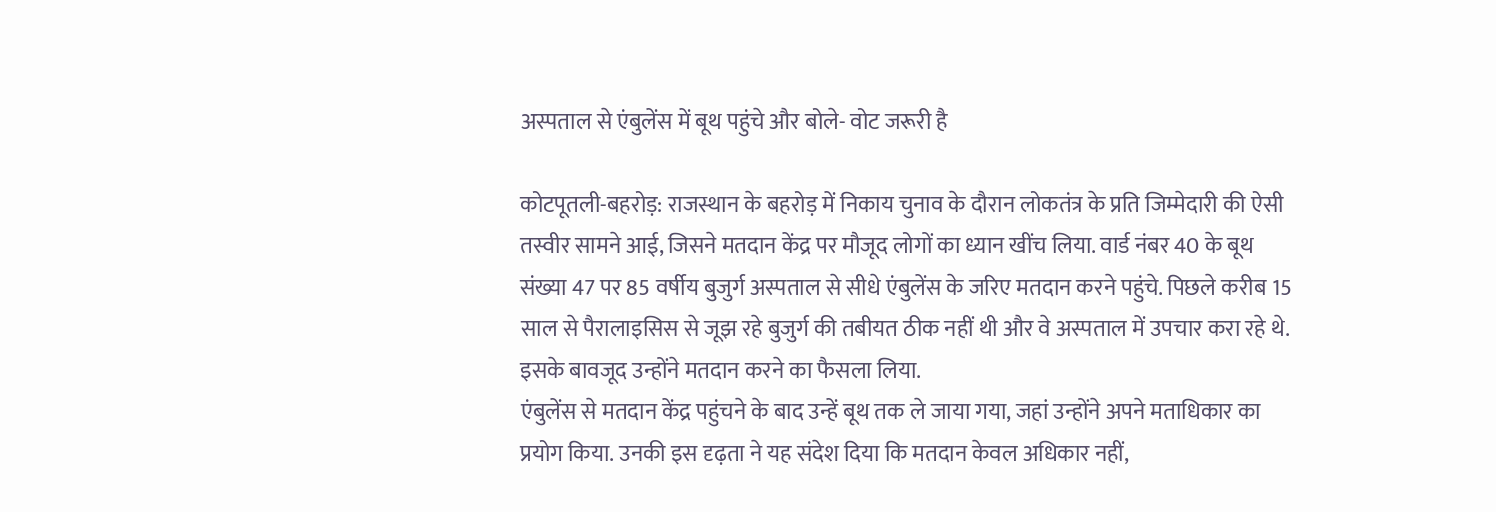अस्पताल से एंबुलेंस में बूथ पहुंचे और बोले- वोट जरूरी है

कोटपूतली-बहरोड़: राजस्थान के बहरोड़ में निकाय चुनाव के दौरान लोकतंत्र के प्रति जिम्मेदारी की ऐसी तस्वीर सामने आई, जिसने मतदान केंद्र पर मौजूद लोगों का ध्यान खींच लिया. वार्ड नंबर 40 के बूथ संख्या 47 पर 85 वर्षीय बुजुर्ग अस्पताल से सीधे एंबुलेंस के जरिए मतदान करने पहुंचे. पिछले करीब 15 साल से पैरालाइसिस से जूझ रहे बुजुर्ग की तबीयत ठीक नहीं थी और वे अस्पताल में उपचार करा रहे थे. इसके बावजूद उन्होंने मतदान करने का फैसला लिया.
एंबुलेंस से मतदान केंद्र पहुंचने के बाद उन्हें बूथ तक ले जाया गया, जहां उन्होंने अपने मताधिकार का प्रयोग किया. उनकी इस दृढ़ता ने यह संदेश दिया कि मतदान केवल अधिकार नहीं,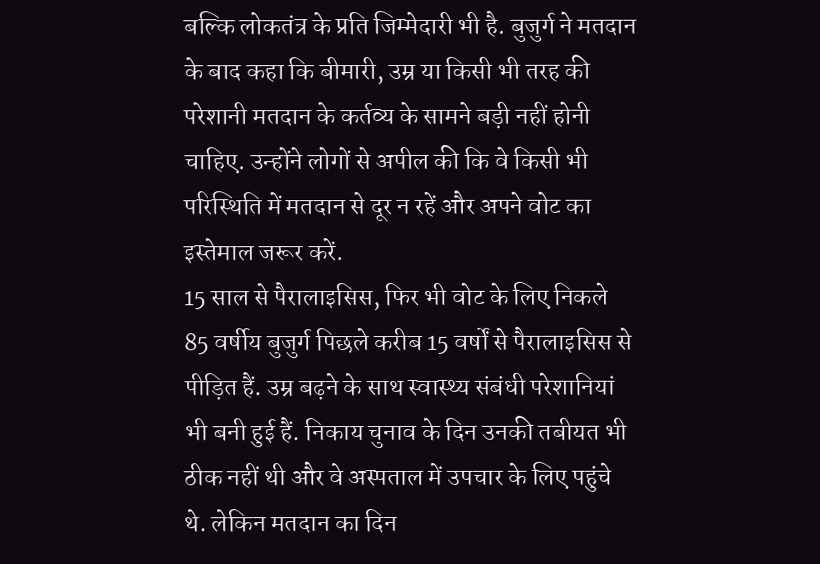बल्कि लोकतंत्र के प्रति जिम्मेदारी भी है. बुजुर्ग ने मतदान के बाद कहा कि बीमारी, उम्र या किसी भी तरह की परेशानी मतदान के कर्तव्य के सामने बड़ी नहीं होनी चाहिए. उन्होंने लोगों से अपील की कि वे किसी भी परिस्थिति में मतदान से दूर न रहें और अपने वोट का इस्तेमाल जरूर करें.
15 साल से पैरालाइसिस, फिर भी वोट के लिए निकले
85 वर्षीय बुजुर्ग पिछले करीब 15 वर्षों से पैरालाइसिस से पीड़ित हैं. उम्र बढ़ने के साथ स्वास्थ्य संबंधी परेशानियां भी बनी हुई हैं. निकाय चुनाव के दिन उनकी तबीयत भी ठीक नहीं थी और वे अस्पताल में उपचार के लिए पहुंचे थे. लेकिन मतदान का दिन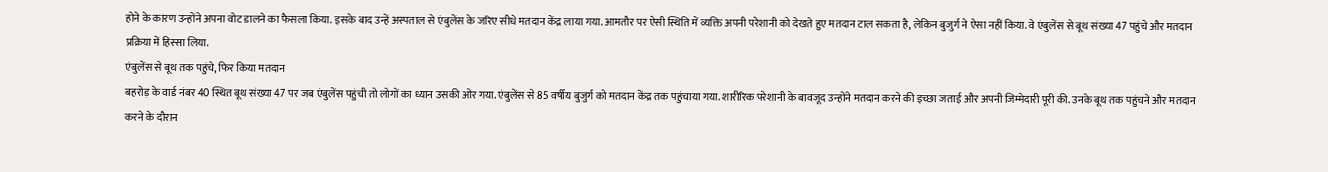होने के कारण उन्होंने अपना वोट डालने का फैसला किया. इसके बाद उन्हें अस्पताल से एंबुलेंस के जरिए सीधे मतदान केंद्र लाया गया. आमतौर पर ऐसी स्थिति में व्यक्ति अपनी परेशानी को देखते हुए मतदान टाल सकता है, लेकिन बुजुर्ग ने ऐसा नहीं किया. वे एंबुलेंस से बूथ संख्या 47 पहुंचे और मतदान प्रक्रिया में हिस्सा लिया.
एंबुलेंस से बूथ तक पहुंचे, फिर किया मतदान
बहरोड़ के वार्ड नंबर 40 स्थित बूथ संख्या 47 पर जब एंबुलेंस पहुंची तो लोगों का ध्यान उसकी ओर गया. एंबुलेंस से 85 वर्षीय बुजुर्ग को मतदान केंद्र तक पहुंचाया गया. शारीरिक परेशानी के बावजूद उन्होंने मतदान करने की इच्छा जताई और अपनी जिम्मेदारी पूरी की. उनके बूथ तक पहुंचने और मतदान करने के दौरान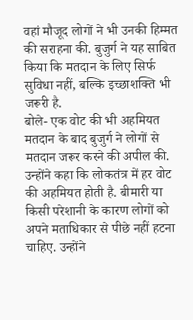वहां मौजूद लोगों ने भी उनकी हिम्मत की सराहना की. बुजुर्ग ने यह साबित किया कि मतदान के लिए सिर्फ सुविधा नहीं, बल्कि इच्छाशक्ति भी जरूरी है.
बोले- एक वोट की भी अहमियत
मतदान के बाद बुजुर्ग ने लोगों से मतदान जरूर करने की अपील की. उन्होंने कहा कि लोकतंत्र में हर वोट की अहमियत होती है. बीमारी या किसी परेशानी के कारण लोगों को अपने मताधिकार से पीछे नहीं हटना चाहिए. उन्होंने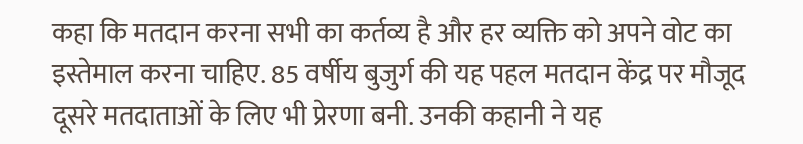कहा कि मतदान करना सभी का कर्तव्य है और हर व्यक्ति को अपने वोट का इस्तेमाल करना चाहिए. 85 वर्षीय बुजुर्ग की यह पहल मतदान केंद्र पर मौजूद दूसरे मतदाताओं के लिए भी प्रेरणा बनी. उनकी कहानी ने यह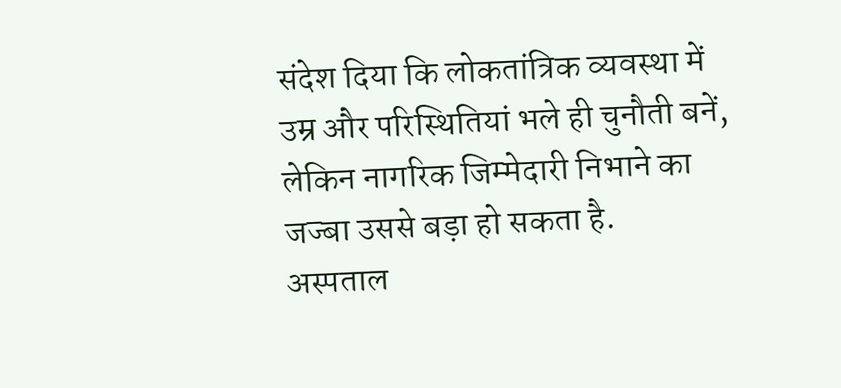संदेश दिया कि लोकतांत्रिक व्यवस्था में उम्र और परिस्थितियां भले ही चुनौती बनें, लेकिन नागरिक जिम्मेदारी निभाने का जज्बा उससे बड़ा हो सकता है.
अस्पताल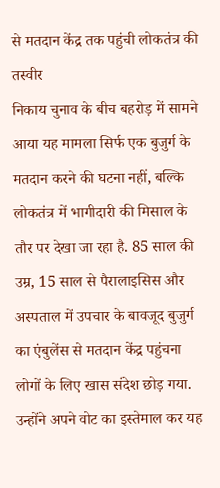से मतदान केंद्र तक पहुंची लोकतंत्र की तस्वीर
निकाय चुनाव के बीच बहरोड़ में सामने आया यह मामला सिर्फ एक बुजुर्ग के मतदान करने की घटना नहीं, बल्कि लोकतंत्र में भागीदारी की मिसाल के तौर पर देखा जा रहा है. 85 साल की उम्र, 15 साल से पैरालाइसिस और अस्पताल में उपचार के बावजूद बुजुर्ग का एंबुलेंस से मतदान केंद्र पहुंचना लोगों के लिए खास संदेश छोड़ गया. उन्होंने अपने वोट का इस्तेमाल कर यह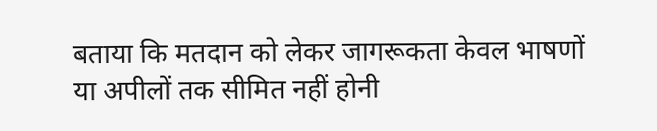बताया कि मतदान को लेकर जागरूकता केवल भाषणों या अपीलों तक सीमित नहीं होनी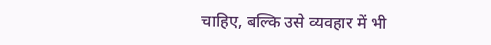चाहिए, बल्कि उसे व्यवहार में भी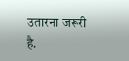उतारना जरूरी है.